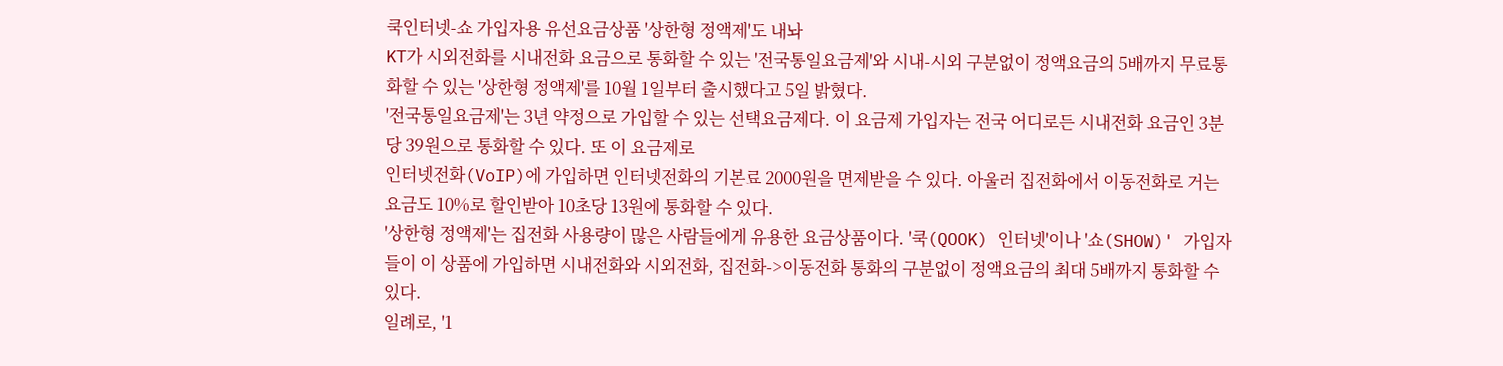쿡인터넷-쇼 가입자용 유선요금상품 '상한형 정액제'도 내놔
KT가 시외전화를 시내전화 요금으로 통화할 수 있는 '전국통일요금제'와 시내-시외 구분없이 정액요금의 5배까지 무료통화할 수 있는 '상한형 정액제'를 10월 1일부터 출시했다고 5일 밝혔다.
'전국통일요금제'는 3년 약정으로 가입할 수 있는 선택요금제다. 이 요금제 가입자는 전국 어디로든 시내전화 요금인 3분당 39원으로 통화할 수 있다. 또 이 요금제로
인터넷전화(VoIP)에 가입하면 인터넷전화의 기본료 2000원을 면제받을 수 있다. 아울러 집전화에서 이동전화로 거는 요금도 10%로 할인받아 10초당 13원에 통화할 수 있다.
'상한형 정액제'는 집전화 사용량이 많은 사람들에게 유용한 요금상품이다. '쿡(QOOK) 인터넷'이나 '쇼(SHOW)' 가입자들이 이 상품에 가입하면 시내전화와 시외전화, 집전화->이동전화 통화의 구분없이 정액요금의 최대 5배까지 통화할 수 있다.
일례로, '1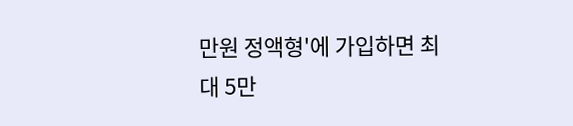만원 정액형'에 가입하면 최대 5만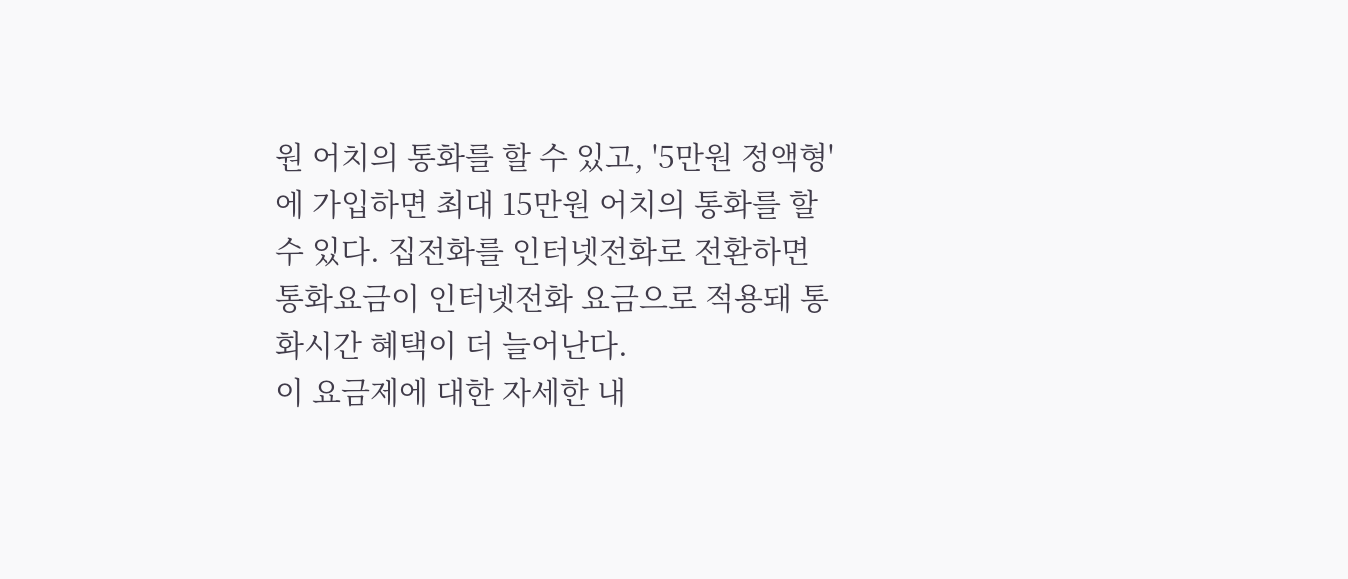원 어치의 통화를 할 수 있고, '5만원 정액형'에 가입하면 최대 15만원 어치의 통화를 할 수 있다. 집전화를 인터넷전화로 전환하면 통화요금이 인터넷전화 요금으로 적용돼 통화시간 혜택이 더 늘어난다.
이 요금제에 대한 자세한 내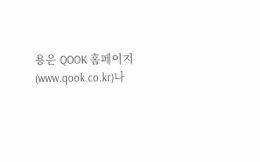용은 QOOK 홈페이지(www.qook.co.kr)나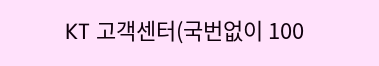KT 고객센터(국번없이 100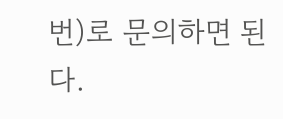번)로 문의하면 된다.